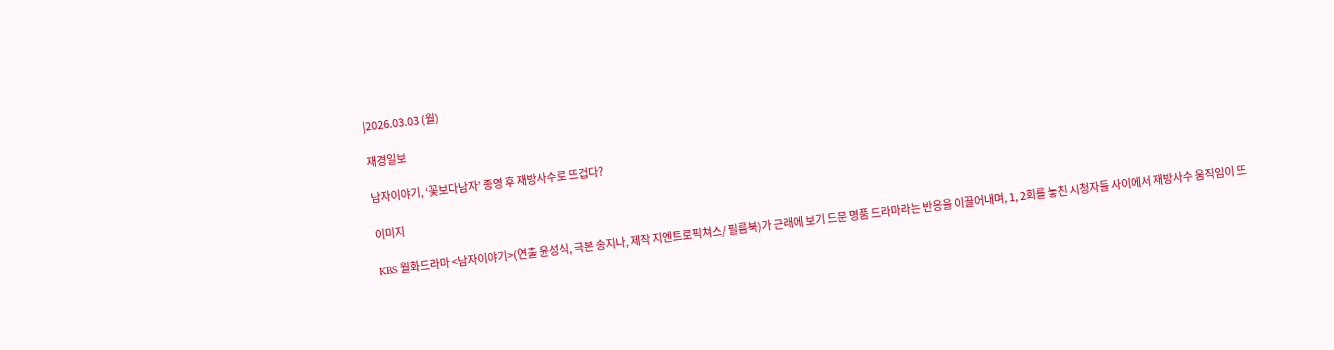|2026.03.03 (월)

재경일보

남자이야기, ‘꽃보다남자’ 종영 후 재방사수로 뜨겁다?

이미지

KBS 월화드라마 <남자이야기>(연출 윤성식, 극본 송지나, 제작 지엔트로픽쳐스/ 필름북)가 근래에 보기 드문 명품 드라마라는 반응을 이끌어내며, 1, 2회를 놓친 시청자들 사이에서 재방사수 움직임이 뜨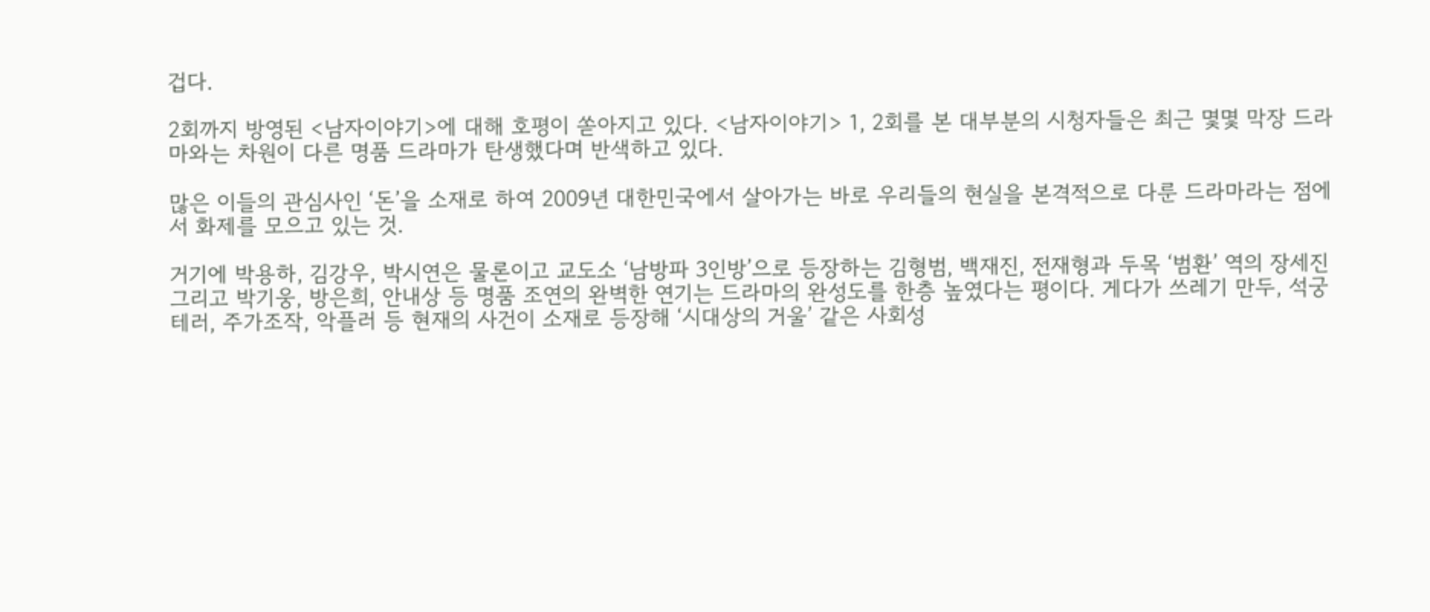겁다.

2회까지 방영된 <남자이야기>에 대해 호평이 쏟아지고 있다. <남자이야기> 1, 2회를 본 대부분의 시청자들은 최근 몇몇 막장 드라마와는 차원이 다른 명품 드라마가 탄생했다며 반색하고 있다.

많은 이들의 관심사인 ‘돈’을 소재로 하여 2009년 대한민국에서 살아가는 바로 우리들의 현실을 본격적으로 다룬 드라마라는 점에서 화제를 모으고 있는 것.

거기에 박용하, 김강우, 박시연은 물론이고 교도소 ‘남방파 3인방’으로 등장하는 김형범, 백재진, 전재형과 두목 ‘범환’ 역의 장세진 그리고 박기웅, 방은희, 안내상 등 명품 조연의 완벽한 연기는 드라마의 완성도를 한층 높였다는 평이다. 게다가 쓰레기 만두, 석궁 테러, 주가조작, 악플러 등 현재의 사건이 소재로 등장해 ‘시대상의 거울’ 같은 사회성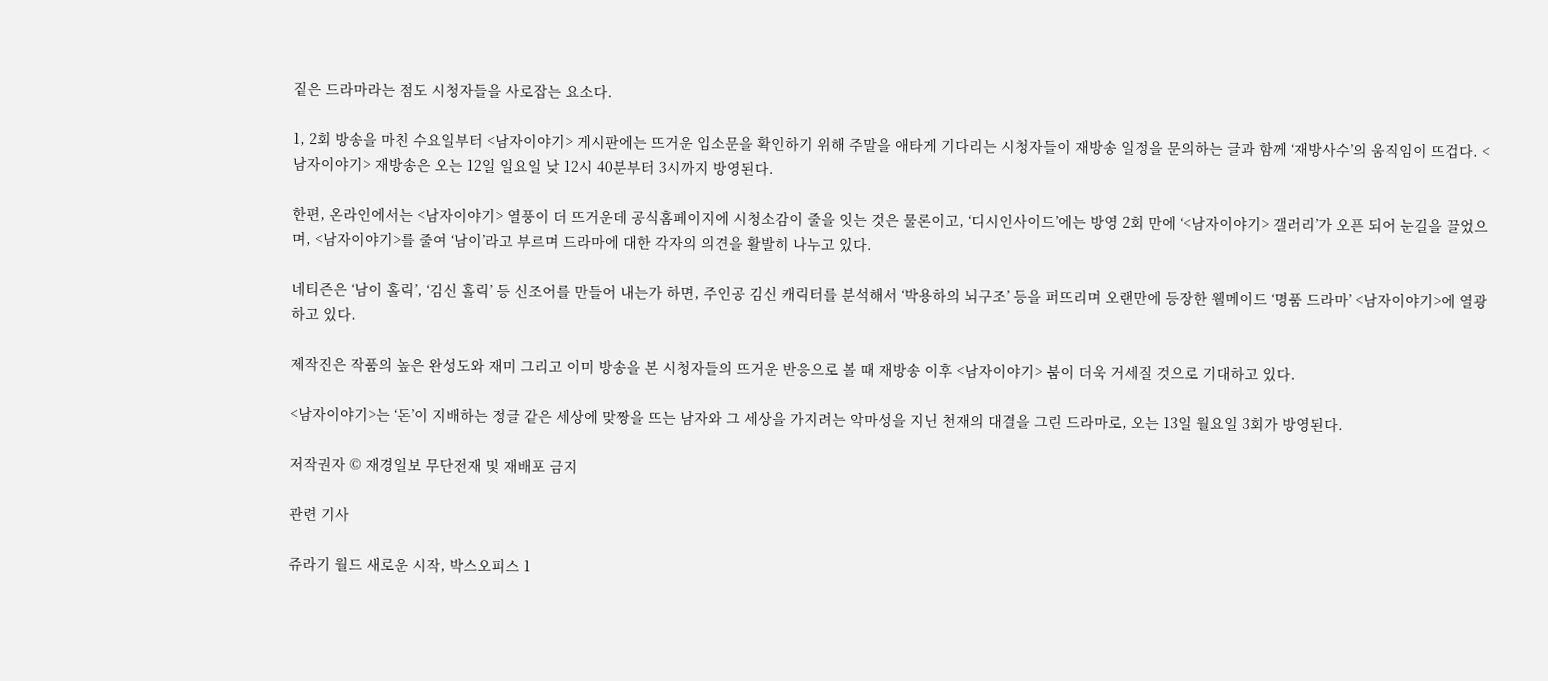짙은 드라마라는 점도 시청자들을 사로잡는 요소다.

1, 2회 방송을 마친 수요일부터 <남자이야기> 게시판에는 뜨거운 입소문을 확인하기 위해 주말을 애타게 기다리는 시청자들이 재방송 일정을 문의하는 글과 함께 ‘재방사수’의 움직임이 뜨겁다. <남자이야기> 재방송은 오는 12일 일요일 낮 12시 40분부터 3시까지 방영된다.

한편, 온라인에서는 <남자이야기> 열풍이 더 뜨거운데 공식홈페이지에 시청소감이 줄을 잇는 것은 물론이고, ‘디시인사이드’에는 방영 2회 만에 ‘<남자이야기> 갤러리’가 오픈 되어 눈길을 끌었으며, <남자이야기>를 줄여 ‘남이’라고 부르며 드라마에 대한 각자의 의견을 활발히 나누고 있다.

네티즌은 ‘남이 홀릭’, ‘김신 홀릭’ 등 신조어를 만들어 내는가 하면, 주인공 김신 캐릭터를 분석해서 ‘박용하의 뇌구조’ 등을 퍼뜨리며 오랜만에 등장한 웰메이드 ‘명품 드라마’ <남자이야기>에 열광하고 있다.

제작진은 작품의 높은 완성도와 재미 그리고 이미 방송을 본 시청자들의 뜨거운 반응으로 볼 때 재방송 이후 <남자이야기> 붐이 더욱 거세질 것으로 기대하고 있다.

<남자이야기>는 ‘돈’이 지배하는 정글 같은 세상에 맞짱을 뜨는 남자와 그 세상을 가지려는 악마성을 지닌 천재의 대결을 그린 드라마로, 오는 13일 월요일 3회가 방영된다.

저작권자 © 재경일보 무단전재 및 재배포 금지

관련 기사

쥬라기 월드 새로운 시작, 박스오피스 1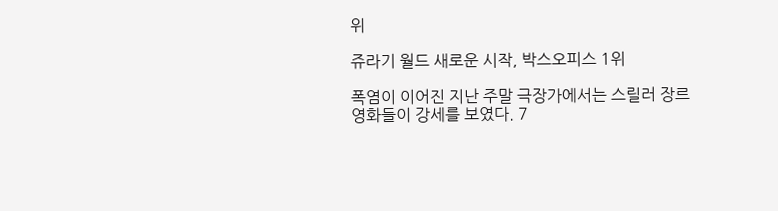위

쥬라기 월드 새로운 시작, 박스오피스 1위

폭염이 이어진 지난 주말 극장가에서는 스릴러 장르 영화들이 강세를 보였다. 7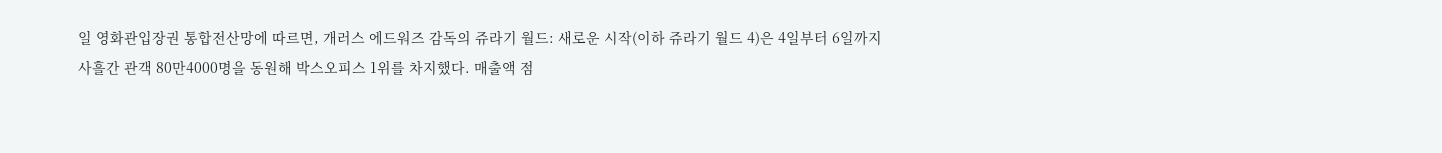일 영화관입장권 통합전산망에 따르면, 개러스 에드워즈 감독의 쥬라기 월드: 새로운 시작(이하 쥬라기 월드 4)은 4일부터 6일까지 사흘간 관객 80만4000명을 동원해 박스오피스 1위를 차지했다. 매출액 점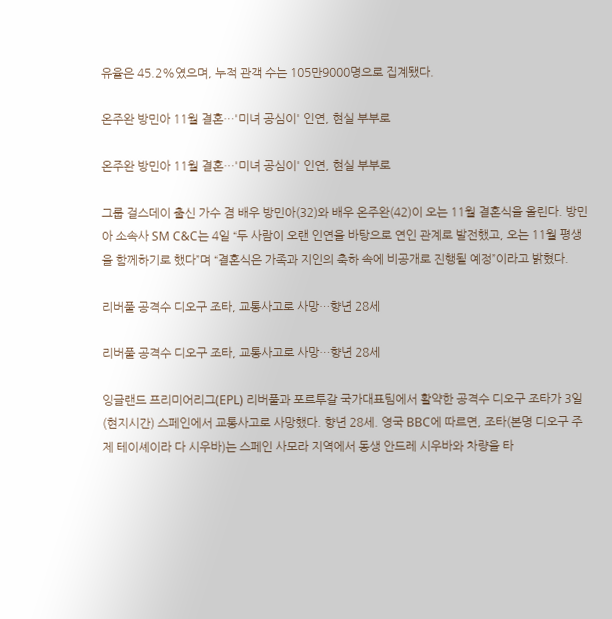유율은 45.2%였으며, 누적 관객 수는 105만9000명으로 집계됐다.

온주완 방민아 11월 결혼…'미녀 공심이' 인연, 현실 부부로

온주완 방민아 11월 결혼…'미녀 공심이' 인연, 현실 부부로

그룹 걸스데이 출신 가수 겸 배우 방민아(32)와 배우 온주완(42)이 오는 11월 결혼식을 올린다. 방민아 소속사 SM C&C는 4일 “두 사람이 오랜 인연을 바탕으로 연인 관계로 발전했고, 오는 11월 평생을 함께하기로 했다”며 “결혼식은 가족과 지인의 축하 속에 비공개로 진행될 예정”이라고 밝혔다.

리버풀 공격수 디오구 조타, 교통사고로 사망…향년 28세

리버풀 공격수 디오구 조타, 교통사고로 사망…향년 28세

잉글랜드 프리미어리그(EPL) 리버풀과 포르투갈 국가대표팀에서 활약한 공격수 디오구 조타가 3일(현지시간) 스페인에서 교통사고로 사망했다. 향년 28세. 영국 BBC에 따르면, 조타(본명 디오구 주제 테이셰이라 다 시우바)는 스페인 사모라 지역에서 동생 안드레 시우바와 차량을 타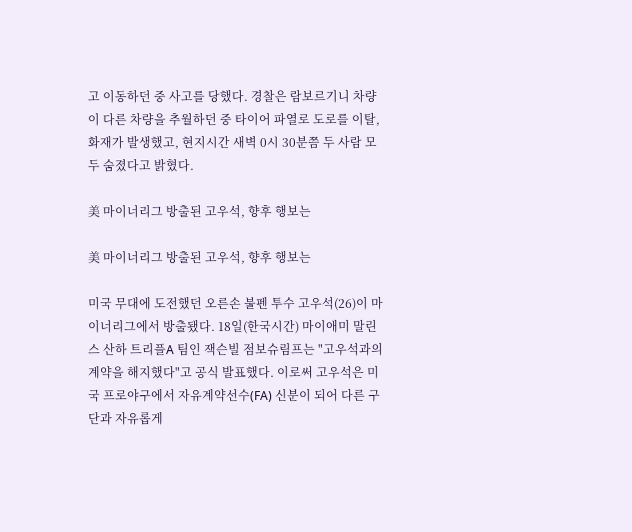고 이동하던 중 사고를 당했다. 경찰은 람보르기니 차량이 다른 차량을 추월하던 중 타이어 파열로 도로를 이탈, 화재가 발생했고, 현지시간 새벽 0시 30분쯤 두 사람 모두 숨졌다고 밝혔다.

美 마이너리그 방출된 고우석, 향후 행보는

美 마이너리그 방출된 고우석, 향후 행보는

미국 무대에 도전했던 오른손 불펜 투수 고우석(26)이 마이너리그에서 방출됐다. 18일(한국시간) 마이애미 말린스 산하 트리플A 팀인 잭슨빌 점보슈림프는 "고우석과의 계약을 해지했다"고 공식 발표했다. 이로써 고우석은 미국 프로야구에서 자유계약선수(FA) 신분이 되어 다른 구단과 자유롭게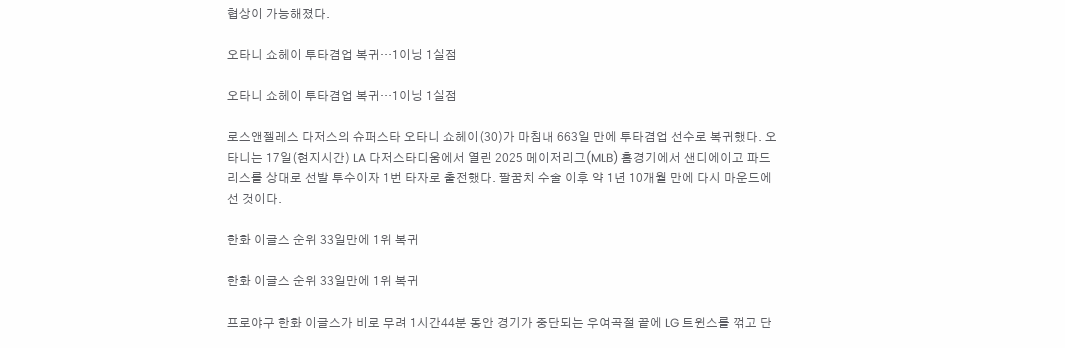협상이 가능해졌다.

오타니 쇼헤이 투타겸업 복귀…1이닝 1실점

오타니 쇼헤이 투타겸업 복귀…1이닝 1실점

로스앤젤레스 다저스의 슈퍼스타 오타니 쇼헤이(30)가 마침내 663일 만에 투타겸업 선수로 복귀했다. 오타니는 17일(현지시간) LA 다저스타디움에서 열린 2025 메이저리그(MLB) 홈경기에서 샌디에이고 파드리스를 상대로 선발 투수이자 1번 타자로 출전했다. 팔꿈치 수술 이후 약 1년 10개월 만에 다시 마운드에 선 것이다.

한화 이글스 순위 33일만에 1위 복귀

한화 이글스 순위 33일만에 1위 복귀

프로야구 한화 이글스가 비로 무려 1시간44분 동안 경기가 중단되는 우여곡절 끝에 LG 트윈스를 꺾고 단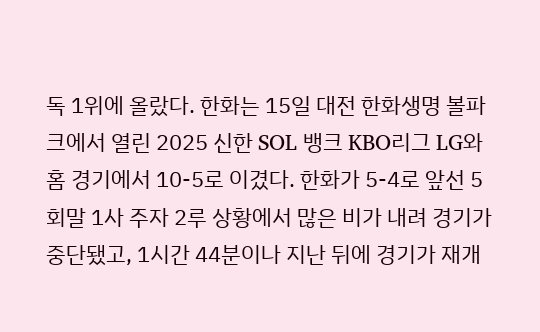독 1위에 올랐다. 한화는 15일 대전 한화생명 볼파크에서 열린 2025 신한 SOL 뱅크 KBO리그 LG와 홈 경기에서 10-5로 이겼다. 한화가 5-4로 앞선 5회말 1사 주자 2루 상황에서 많은 비가 내려 경기가 중단됐고, 1시간 44분이나 지난 뒤에 경기가 재개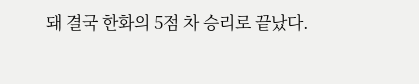돼 결국 한화의 5점 차 승리로 끝났다.